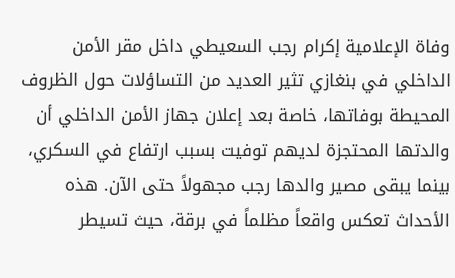وفاة الإعلامية إكرام رجب السعيطي داخل مقر الأمن الداخلي في بنغازي تثير العديد من التساؤلات حول الظروف المحيطة بوفاتها، خاصة بعد إعلان جهاز الأمن الداخلي أن والدتها المحتجزة لديهم توفيت بسبب ارتفاع في السكري، بينما يبقى مصير والدها رجب مجهولاً حتى الآن. هذه الأحداث تعكس واقعاً مظلماً في برقة، حيث تسيطر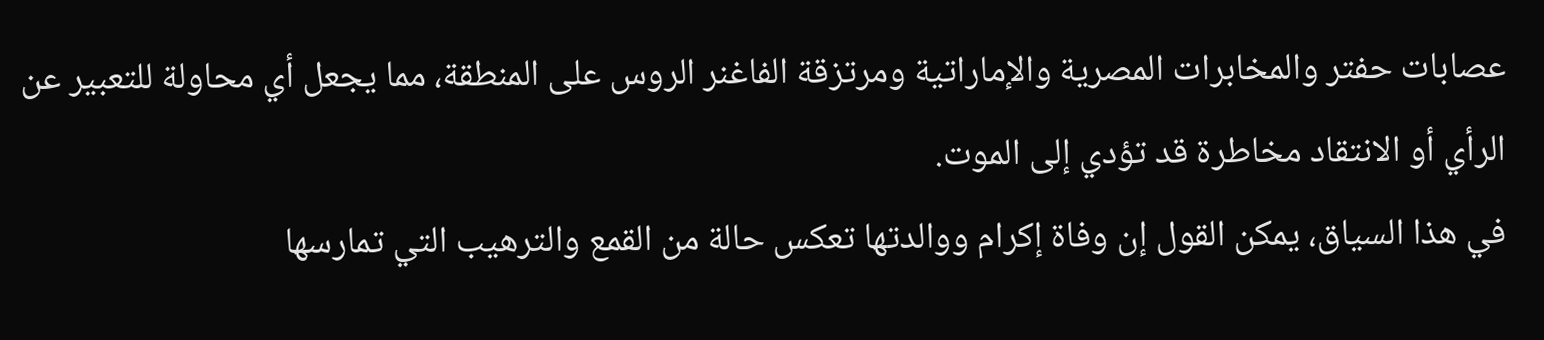عصابات حفتر والمخابرات المصرية والإماراتية ومرتزقة الفاغنر الروس على المنطقة، مما يجعل أي محاولة للتعبير عن الرأي أو الانتقاد مخاطرة قد تؤدي إلى الموت.
في هذا السياق، يمكن القول إن وفاة إكرام ووالدتها تعكس حالة من القمع والترهيب التي تمارسها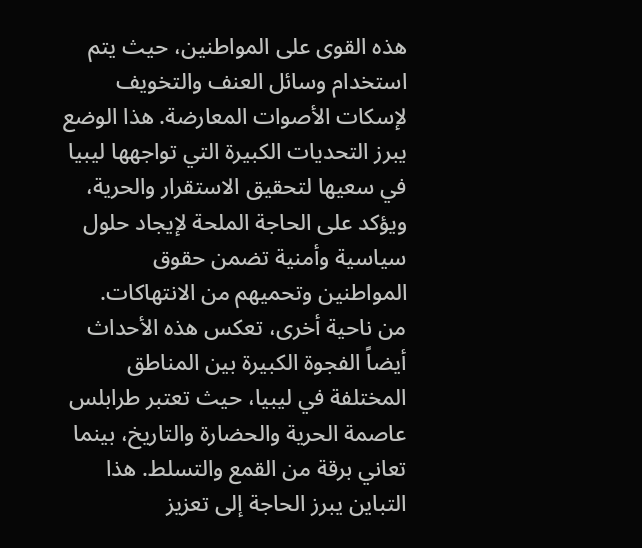هذه القوى على المواطنين، حيث يتم استخدام وسائل العنف والتخويف لإسكات الأصوات المعارضة. هذا الوضع يبرز التحديات الكبيرة التي تواجهها ليبيا في سعيها لتحقيق الاستقرار والحرية، ويؤكد على الحاجة الملحة لإيجاد حلول سياسية وأمنية تضمن حقوق المواطنين وتحميهم من الانتهاكات.
من ناحية أخرى، تعكس هذه الأحداث أيضاً الفجوة الكبيرة بين المناطق المختلفة في ليبيا، حيث تعتبر طرابلس عاصمة الحرية والحضارة والتاريخ، بينما تعاني برقة من القمع والتسلط. هذا التباين يبرز الحاجة إلى تعزيز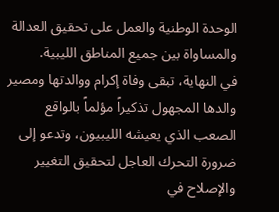الوحدة الوطنية والعمل على تحقيق العدالة والمساواة بين جميع المناطق الليبية.
في النهاية، تبقى وفاة إكرام ووالدتها ومصير والدها المجهول تذكيراً مؤلماً بالواقع الصعب الذي يعيشه الليبيون، وتدعو إلى ضرورة التحرك العاجل لتحقيق التغيير والإصلاح في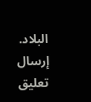البلاد.
إرسال تعليق